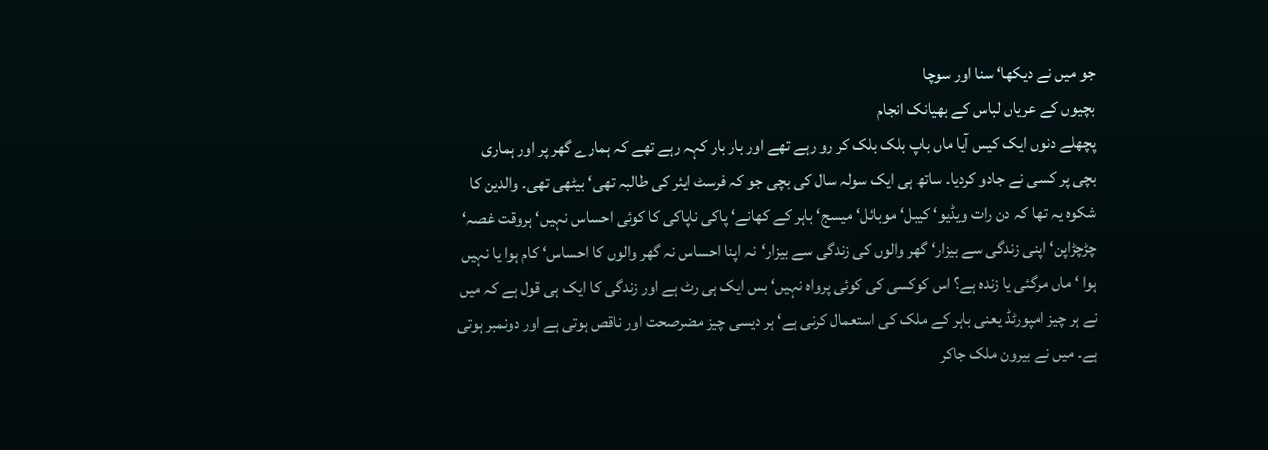جو میں نے دیکھا‘ سنا اور سوچا
بچیوں کے عریاں لباس کے بھیانک انجام
پچھلے دنوں ایک کیس آیا ماں باپ بلک بلک کر رو رہے تھے اور بار بار کہہ رہے تھے کہ ہمارے گھر پر اور ہماری بچی پر کسی نے جادو کردیا۔ ساتھ ہی ایک سولہ سال کی بچی جو کہ فرسٹ ایئر کی طالبہ تھی‘ بیٹھی تھی۔ والدین کا شکوہ یہ تھا کہ دن رات ویڈیو‘ کیبل‘ موبائل‘ میسج‘ باہر کے کھانے‘ پاکی ناپاکی کا کوئی احساس نہیں‘ ہروقت غصہ‘ چڑچڑاپن‘ اپنی زندگی سے بیزار‘ گھر والوں کی زندگی سے بیزار‘نہ اپنا احساس نہ گھر والوں کا احساس‘ کام ہوا یا نہیں ہوا ‘ماں مرگئی یا زندہ ہے؟ اس کوکسی کی کوئی پرواہ نہیں‘ بس ایک ہی رٹ ہے اور زندگی کا ایک ہی قول ہے کہ میں نے ہر چیز امپورٹڈ یعنی باہر کے ملک کی استعمال کرنی ہے‘ ہر دیسی چیز مضرصحت اور ناقص ہوتی ہے اور دونمبر ہوتی ہے۔ میں نے بیرون ملک جاکر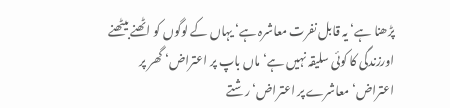پڑھنا ہے‘ یہ قابل نفرت معاشرہ ہے‘ یہاں کے لوگوں کو اٹھنے بیٹھنے اورزندگی کا کوئی سلیقہ نہیں ہے‘ ماں باپ پر اعتراض‘ گھر پر اعتراض‘ معاشرے پر اعتراض‘ رشتے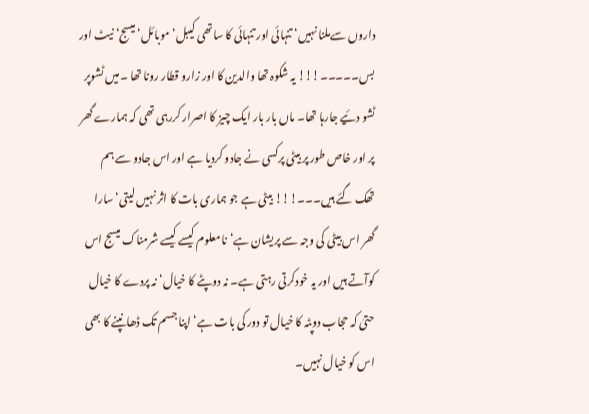داروں سےملنا نہیں‘ تنہائی اور تنہائی کا ساتھی کیبل‘ موبائل‘ میسج‘ نیٹ اور بس۔۔۔۔۔!!! یہ شکوہ تھا والدین کا اور زارو قطار رونا تھا ۔میں ٹشوپر ٹشو دئیے جارہا تھا۔ ماں بار بار ایک چیز کا اصرار کررہی تھی کہ ہمارے گھر پر اور خاص طور پر بیٹی پرکسی نے جادو کردیا ہے اور اس جادو سے ہم تھک گئے ہیں۔۔۔!!! بیٹی ہے جو ہماری بات کا اثر نہیں لیتی‘ سارا گھر اس بیٹی کی وجہ سے پریشان ہے‘نامعلوم کیسے کیسے شرمناک میسج اس کوآتے ہیں اور یہ خودکرتی رہتی ہے۔ نہ دوپٹے کا خیال‘ نہ پردے کا خیال حتیٰ کہ حجاب دوپٹہ کا خیال تو دور کی بات ہے‘ اپنا جسم تک ڈھانپنے کا بھی اس کو خیال نہیں۔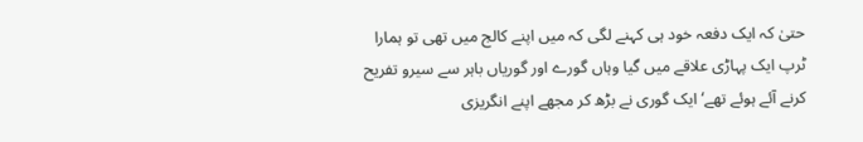حتیٰ کہ ایک دفعہ خود ہی کہنے لگی کہ میں اپنے کالج میں تھی تو ہمارا ٹرپ ایک پہاڑی علاقے میں گیا وہاں گورے اور گوریاں باہر سے سیرو تفریح کرنے آئے ہوئے تھے‘ ایک گوری نے بڑھ کر مجھے اپنے انگریزی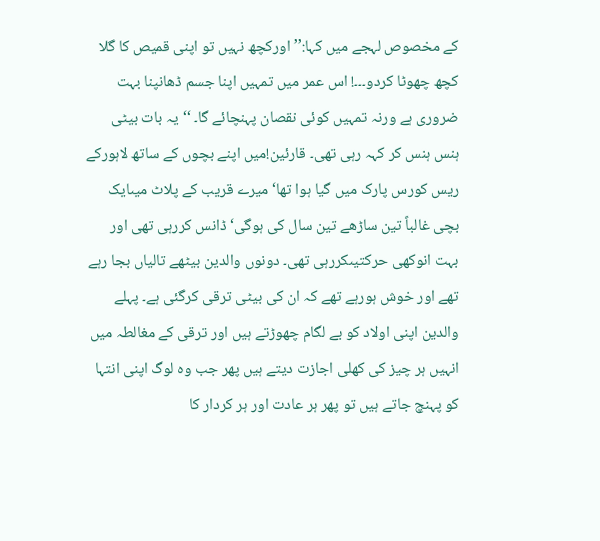کے مخصوص لہجے میں کہا:’’ اورکچھ نہیں تو اپنی قمیص کا گلا کچھ چھوٹا کردو۔۔۔! اس عمر میں تمہیں اپنا جسم ڈھانپنا بہت ضروری ہے ورنہ تمہیں کوئی نقصان پہنچائے گا۔ ‘‘یہ بات بیٹی ہنس ہنس کر کہہ رہی تھی۔ قارئین!میں اپنے بچوں کے ساتھ لاہورکے ریس کورس پارک میں گیا ہوا تھا‘ میرے قریب کے پلاٹ میںایک بچی غالباً تین ساڑھے تین سال کی ہوگی‘ ڈانس کررہی تھی اور بہت انوکھی حرکتیںکررہی تھی۔ دونوں والدین بیٹھے تالیاں بجا رہے تھے اور خوش ہورہے تھے کہ ان کی بیٹی ترقی کرگئی ہے۔ پہلے والدین اپنی اولاد کو بے لگام چھوڑتے ہیں اور ترقی کے مغالطہ میں انہیں ہر چیز کی کھلی اجازت دیتے ہیں پھر جب وہ لوگ اپنی انتہا کو پہنچ جاتے ہیں تو پھر ہر عادت اور ہر کردار کا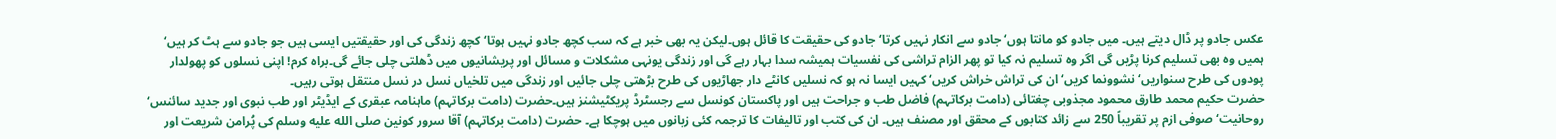عکس جادو پر ڈال دیتے ہیں۔ میں جادو کو مانتا ہوں‘ جادو سے انکار نہیں کرتا‘ جادو کی حقیقت کا قائل ہوں۔لیکن یہ بھی خبر ہے کہ سب کچھ جادو نہیں ہوتا‘کچھ زندگی کی اور حقیقتیں ایسی ہیں جو جادو سے ہٹ کر ہیں‘ ہمیں وہ بھی تسلیم کرنا پڑیں گی اگر وہ تسلیم نہ کیا تو پھر الزام تراشی کی نفسیات ہمیشہ سدا بہار رہے گی اور زندگی یونہی مشکلات و مسائل اور پریشانیوں میں ڈھلتی چلی جائے گی۔براہ کرم! اپنی نسلوں کو پھولدار پودوں کی طرح سنواریں‘ نشوونما کریں‘ ان کی تراش خراش کریں‘ کہیں ایسا نہ ہو کہ نسلیں کانٹے دار جھاڑیوں کی طرح بڑھتی چلی جائیں اور زندگی میں تلخیاں نسل در نسل منتقل ہوتی رہیں۔
حضرت حکیم محمد طارق محمود مجذوبی چغتائی (دامت برکاتہم) فاضل طب و جراحت ہیں اور پاکستان کونسل سے رجسٹرڈ پریکٹیشنز ہیں۔حضرت (دامت برکاتہم) ماہنامہ عبقری کے ایڈیٹر اور طب نبوی اور جدید سائنس‘ روحانیت‘ صوفی ازم پر تقریباً 250 سے زائد کتابوں کے محقق اور مصنف ہیں۔ ان کی کتب اور تالیفات کا ترجمہ کئی زبانوں میں ہوچکا ہے۔ حضرت (دامت برکاتہم) آقا سرور کونین صلى الله عليه وسلم کی پُرامن شریعت اور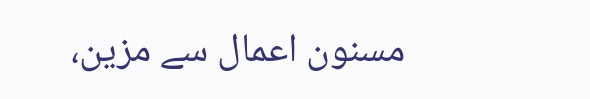مسنون اعمال سے مزین،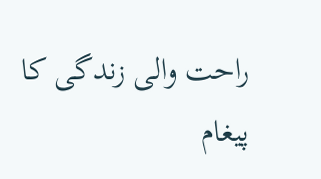راحت والی زندگی کا پیغام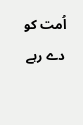اُمت کو دے رہے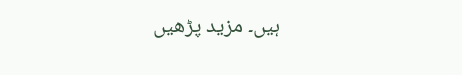ہیں۔ مزید پڑھیں